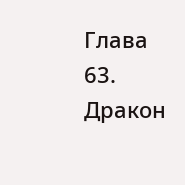Глава 63. Дракон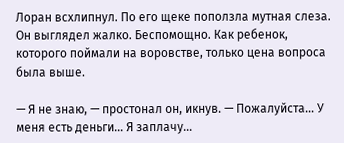Лоран всхлипнул. По его щеке поползла мутная слеза. Он выглядел жалко. Беспомощно. Как ребенок, которого поймали на воровстве, только цена вопроса была выше.

— Я не знаю, — простонал он, икнув. — Пожалуйста… У меня есть деньги… Я заплачу…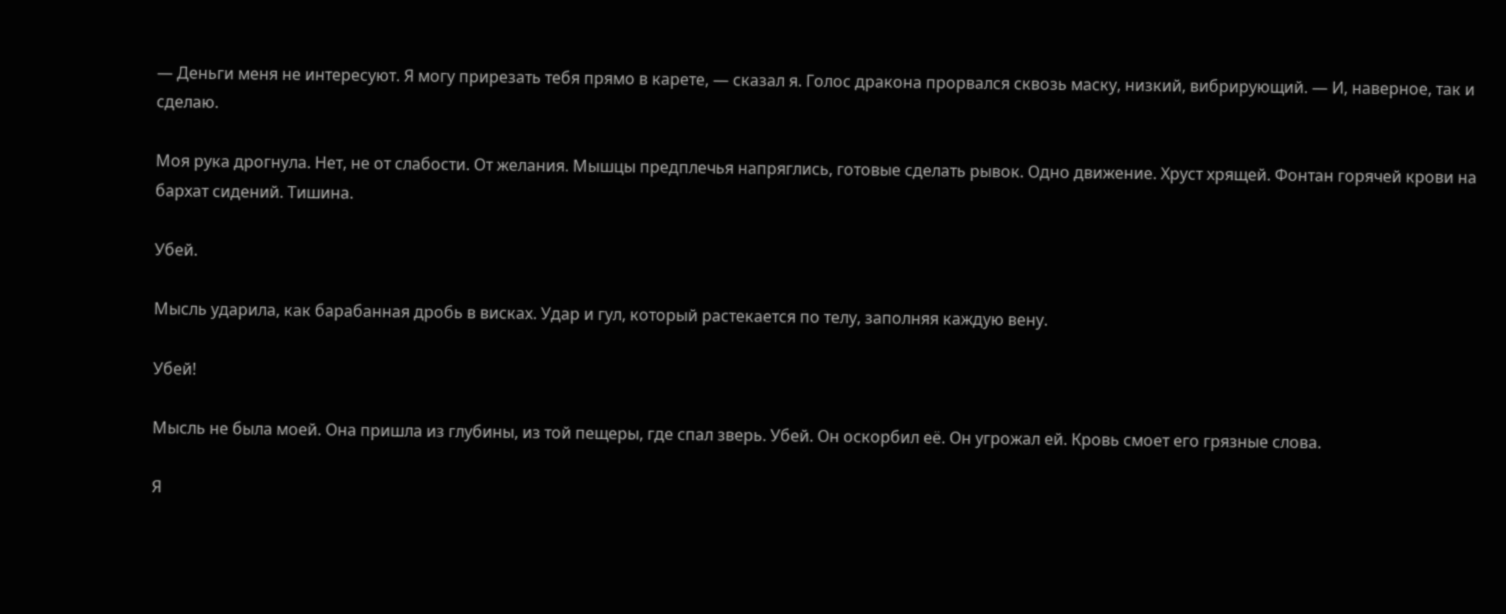— Деньги меня не интересуют. Я могу прирезать тебя прямо в карете, — сказал я. Голос дракона прорвался сквозь маску, низкий, вибрирующий. — И, наверное, так и сделаю.

Моя рука дрогнула. Нет, не от слабости. От желания. Мышцы предплечья напряглись, готовые сделать рывок. Одно движение. Хруст хрящей. Фонтан горячей крови на бархат сидений. Тишина.

Убей.

Мысль ударила, как барабанная дробь в висках. Удар и гул, который растекается по телу, заполняя каждую вену.

Убей!

Мысль не была моей. Она пришла из глубины, из той пещеры, где спал зверь. Убей. Он оскорбил её. Он угрожал ей. Кровь смоет его грязные слова.

Я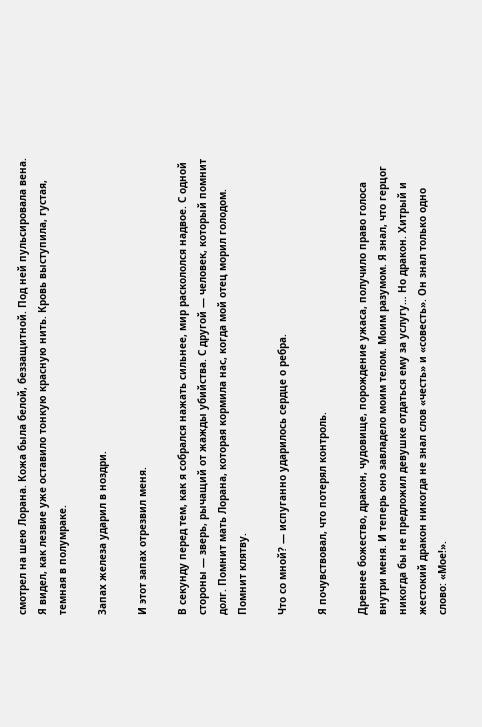смотрел на шею Лорана. Кожа была белой, беззащитной. Под ней пульсировала вена. Я видел, как лезвие уже оставило тонкую красную нить. Кровь выступила, густая, темная в полумраке.

Запах железа ударил в ноздри.

И этот запах отрезвил меня.

В секунду перед тем, как я собрался нажать сильнее, мир раскололся надвое. С одной стороны — зверь, рычащий от жажды убийства. С другой — человек, который помнит долг. Помнит мать Лорана, которая кормила нас, когда мой отец морил голодом. Помнит клятву.

Что со мной? — испуганно ударилось сердце о ребра.

Я почувствовал, что потерял контроль.

Древнее божество, дракон, чудовище, порождение ужаса, получило право голоса внутри меня. И теперь оно завладело моим телом. Моим разумом. Я знал, что герцог никогда бы не предложил девушке отдаться ему за услугу… Но дракон. Хитрый и жестокий дракон никогда не знал слов «честь» и «совесть». Он знал только одно слово: «Мое!».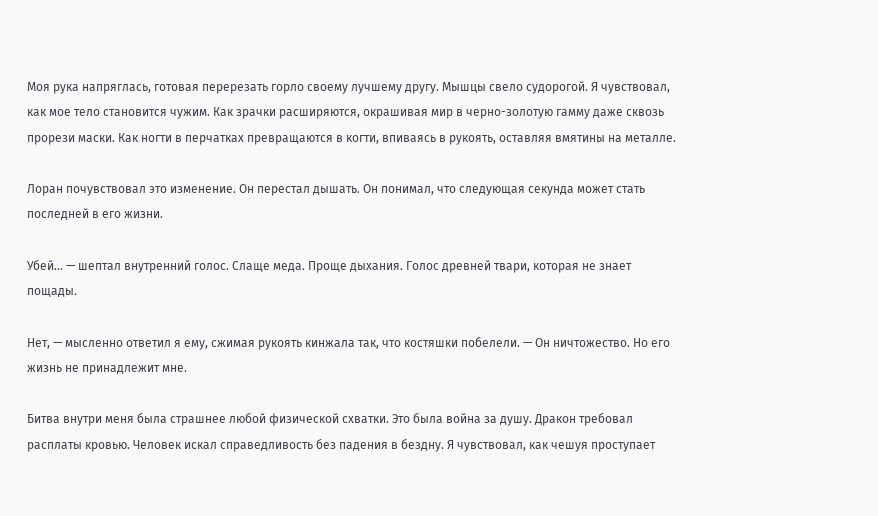Моя рука напряглась, готовая перерезать горло своему лучшему другу. Мышцы свело судорогой. Я чувствовал, как мое тело становится чужим. Как зрачки расширяются, окрашивая мир в черно-золотую гамму даже сквозь прорези маски. Как ногти в перчатках превращаются в когти, впиваясь в рукоять, оставляя вмятины на металле.

Лоран почувствовал это изменение. Он перестал дышать. Он понимал, что следующая секунда может стать последней в его жизни.

Убей… — шептал внутренний голос. Слаще меда. Проще дыхания. Голос древней твари, которая не знает пощады.

Нет, — мысленно ответил я ему, сжимая рукоять кинжала так, что костяшки побелели. — Он ничтожество. Но его жизнь не принадлежит мне.

Битва внутри меня была страшнее любой физической схватки. Это была война за душу. Дракон требовал расплаты кровью. Человек искал справедливость без падения в бездну. Я чувствовал, как чешуя проступает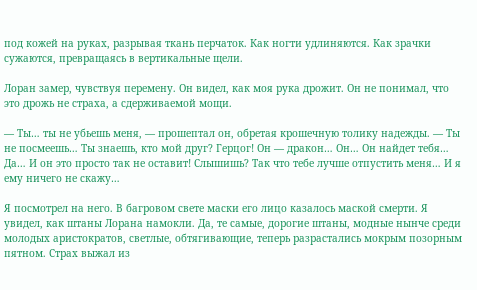под кожей на руках, разрывая ткань перчаток. Как ногти удлиняются. Как зрачки сужаются, превращаясь в вертикальные щели.

Лоран замер, чувствуя перемену. Он видел, как моя рука дрожит. Он не понимал, что это дрожь не страха, а сдерживаемой мощи.

— Ты… ты не убьешь меня, — прошептал он, обретая крошечную толику надежды. — Ты не посмеешь… Ты знаешь, кто мой друг? Герцог! Он — дракон… Он… Он найдет тебя… Да… И он это просто так не оставит! Слышишь? Так что тебе лучше отпустить меня… И я ему ничего не скажу…

Я посмотрел на него. В багровом свете маски его лицо казалось маской смерти. Я увидел, как штаны Лорана намокли. Да, те самые, дорогие штаны, модные нынче среди молодых аристократов, светлые, обтягивающие, теперь разрастались мокрым позорным пятном. Страх выжал из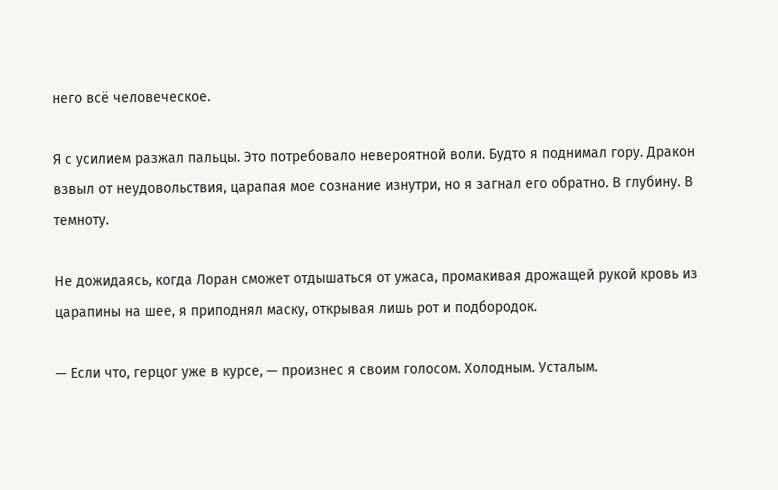него всё человеческое.

Я с усилием разжал пальцы. Это потребовало невероятной воли. Будто я поднимал гору. Дракон взвыл от неудовольствия, царапая мое сознание изнутри, но я загнал его обратно. В глубину. В темноту.

Не дожидаясь, когда Лоран сможет отдышаться от ужаса, промакивая дрожащей рукой кровь из царапины на шее, я приподнял маску, открывая лишь рот и подбородок.

— Если что, герцог уже в курсе, — произнес я своим голосом. Холодным. Усталым.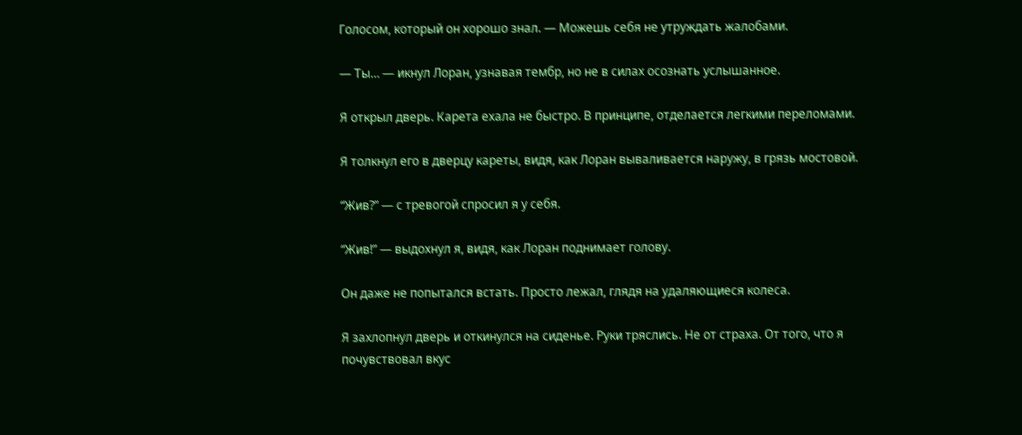Голосом, который он хорошо знал. — Можешь себя не утруждать жалобами.

— Ты… — икнул Лоран, узнавая тембр, но не в силах осознать услышанное.

Я открыл дверь. Карета ехала не быстро. В принципе, отделается легкими переломами.

Я толкнул его в дверцу кареты, видя, как Лоран вываливается наружу, в грязь мостовой.

“Жив?” — с тревогой спросил я у себя.

“Жив!” — выдохнул я, видя, как Лоран поднимает голову.

Он даже не попытался встать. Просто лежал, глядя на удаляющиеся колеса.

Я захлопнул дверь и откинулся на сиденье. Руки тряслись. Не от страха. От того, что я почувствовал вкус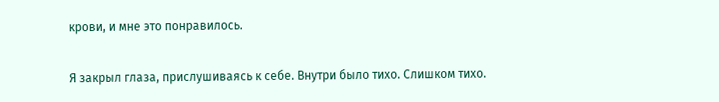крови, и мне это понравилось.

Я закрыл глаза, прислушиваясь к себе. Внутри было тихо. Слишком тихо.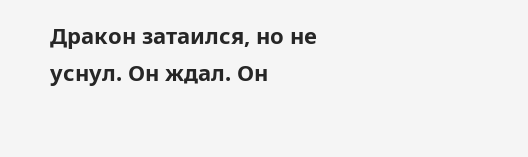Дракон затаился, но не уснул. Он ждал. Он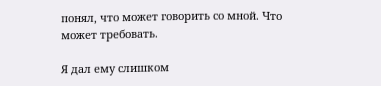понял, что может говорить со мной. Что может требовать.

Я дал ему слишком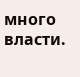много власти.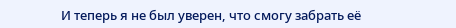И теперь я не был уверен, что смогу забрать её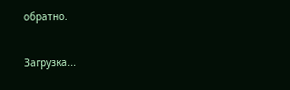обратно.

Загрузка...